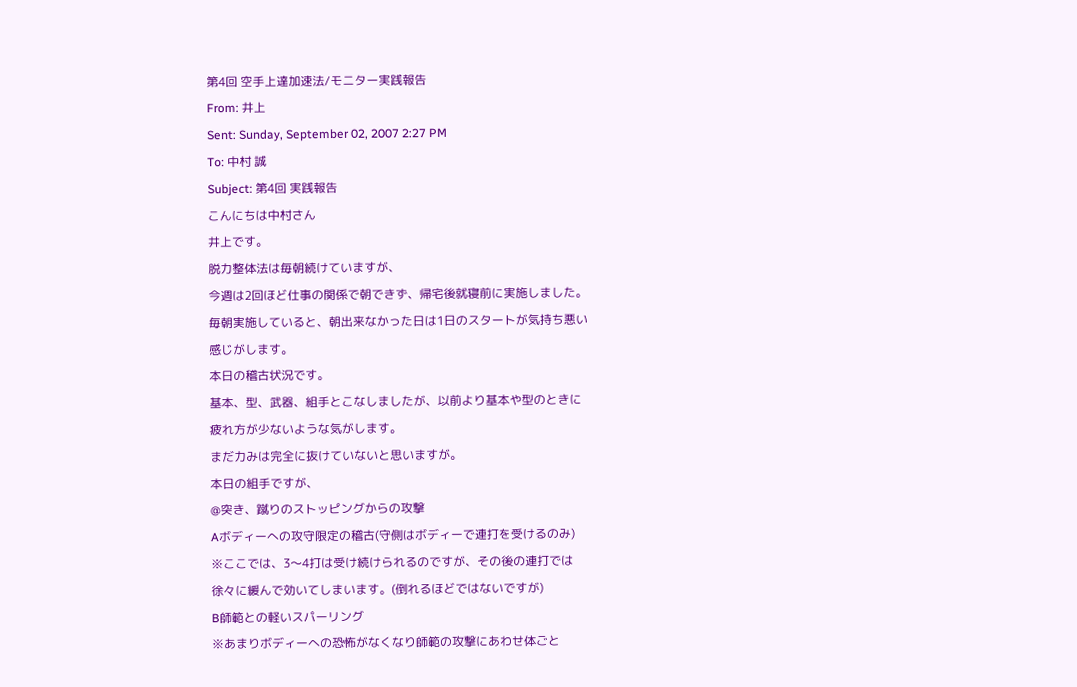第4回 空手上達加速法/モニター実践報告
From: 井上
Sent: Sunday, September 02, 2007 2:27 PM
To: 中村 誠
Subject: 第4回 実践報告
こんにちは中村さん
井上です。
脱力整体法は毎朝続けていますが、
今週は2回ほど仕事の関係で朝できず、帰宅後就寝前に実施しました。
毎朝実施していると、朝出来なかった日は1日のスタートが気持ち悪い
感じがします。
本日の稽古状況です。
基本、型、武器、組手とこなしましたが、以前より基本や型のときに
疲れ方が少ないような気がします。
まだ力みは完全に抜けていないと思いますが。
本日の組手ですが、
@突き、蹴りのストッピングからの攻撃
Aボディーへの攻守限定の稽古(守側はボディーで連打を受けるのみ)
※ここでは、3〜4打は受け続けられるのですが、その後の連打では
徐々に緩んで効いてしまいます。(倒れるほどではないですが)
B師範との軽いスパーリング
※あまりボディーへの恐怖がなくなり師範の攻撃にあわせ体ごと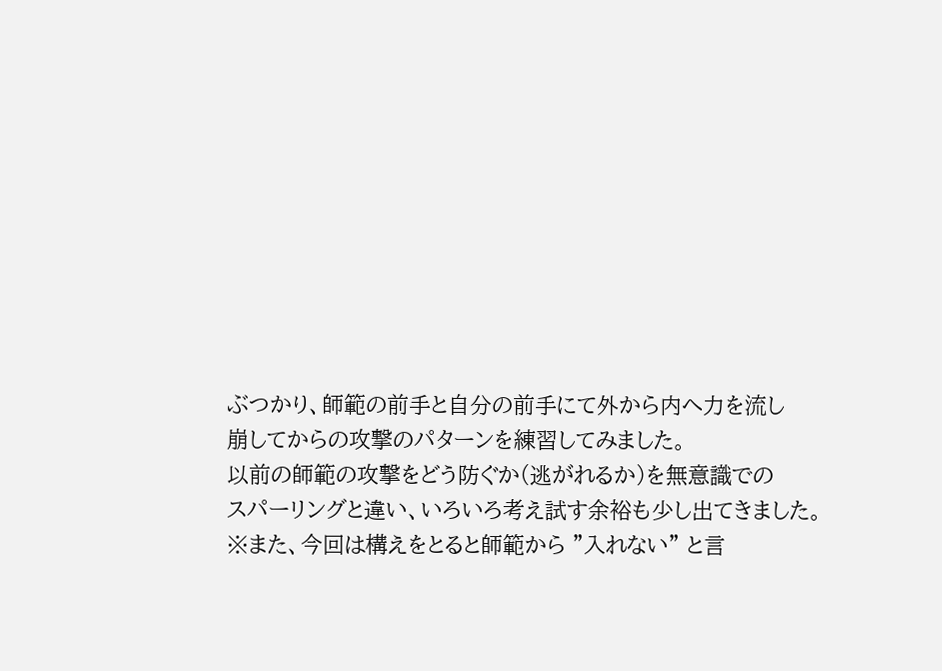ぶつかり、師範の前手と自分の前手にて外から内へ力を流し
崩してからの攻撃のパターンを練習してみました。
以前の師範の攻撃をどう防ぐか(逃がれるか)を無意識での
スパーリングと違い、いろいろ考え試す余裕も少し出てきました。
※また、今回は構えをとると師範から "入れない" と言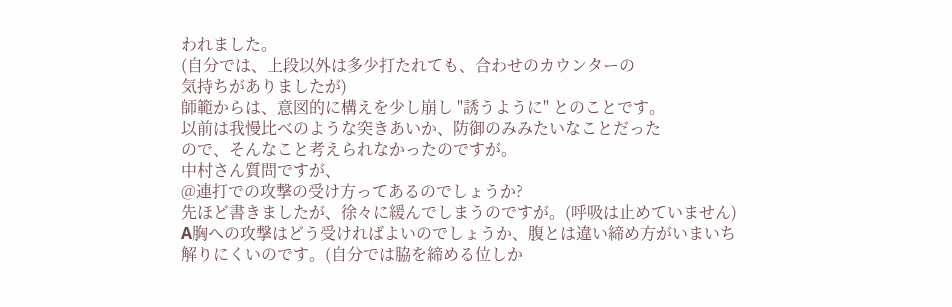われました。
(自分では、上段以外は多少打たれても、合わせのカウンターの
気持ちがありましたが)
師範からは、意図的に構えを少し崩し "誘うように" とのことです。
以前は我慢比べのような突きあいか、防御のみみたいなことだった
ので、そんなこと考えられなかったのですが。
中村さん質問ですが、
@連打での攻撃の受け方ってあるのでしょうか?
先ほど書きましたが、徐々に緩んでしまうのですが。(呼吸は止めていません)
A胸への攻撃はどう受ければよいのでしょうか、腹とは違い締め方がいまいち
解りにくいのです。(自分では脇を締める位しか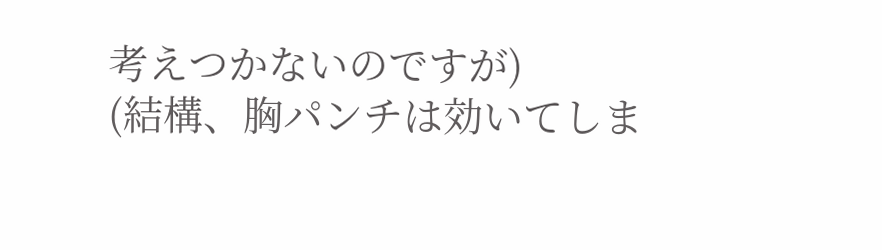考えつかないのですが)
(結構、胸パンチは効いてしま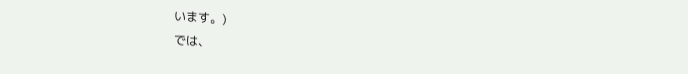います。)
では、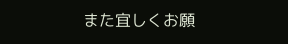また宜しくお願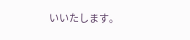いいたします。